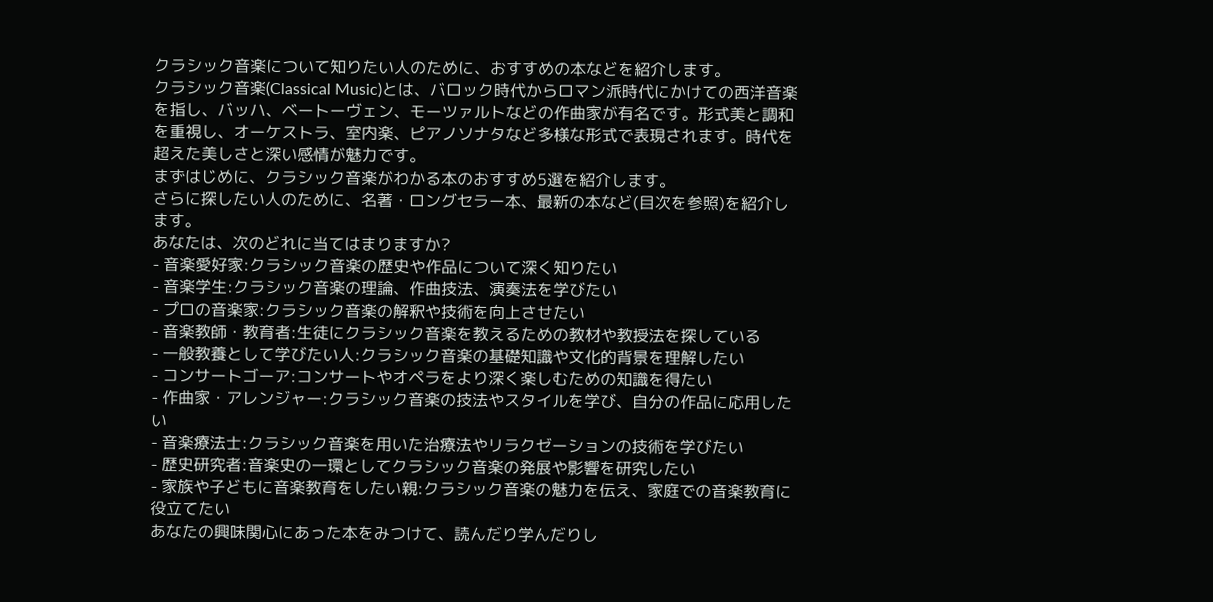クラシック音楽について知りたい人のために、おすすめの本などを紹介します。
クラシック音楽(Classical Music)とは、バロック時代からロマン派時代にかけての西洋音楽を指し、バッハ、ベートーヴェン、モーツァルトなどの作曲家が有名です。形式美と調和を重視し、オーケストラ、室内楽、ピアノソナタなど多様な形式で表現されます。時代を超えた美しさと深い感情が魅力です。
まずはじめに、クラシック音楽がわかる本のおすすめ5選を紹介します。
さらに探したい人のために、名著・ロングセラー本、最新の本など(目次を参照)を紹介します。
あなたは、次のどれに当てはまりますか?
- 音楽愛好家:クラシック音楽の歴史や作品について深く知りたい
- 音楽学生:クラシック音楽の理論、作曲技法、演奏法を学びたい
- プロの音楽家:クラシック音楽の解釈や技術を向上させたい
- 音楽教師・教育者:生徒にクラシック音楽を教えるための教材や教授法を探している
- 一般教養として学びたい人:クラシック音楽の基礎知識や文化的背景を理解したい
- コンサートゴーア:コンサートやオペラをより深く楽しむための知識を得たい
- 作曲家・アレンジャー:クラシック音楽の技法やスタイルを学び、自分の作品に応用したい
- 音楽療法士:クラシック音楽を用いた治療法やリラクゼーションの技術を学びたい
- 歴史研究者:音楽史の一環としてクラシック音楽の発展や影響を研究したい
- 家族や子どもに音楽教育をしたい親:クラシック音楽の魅力を伝え、家庭での音楽教育に役立てたい
あなたの興味関心にあった本をみつけて、読んだり学んだりし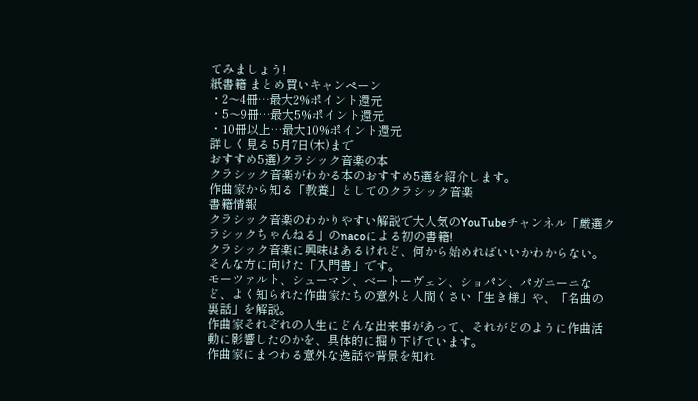てみましょう!
紙書籍 まとめ買いキャンペーン
・2〜4冊…最大2%ポイント還元
・5〜9冊…最大5%ポイント還元
・10冊以上…最大10%ポイント還元
詳しく見る 5月7日(木)まで
おすすめ5選)クラシック音楽の本
クラシック音楽がわかる本のおすすめ5選を紹介します。
作曲家から知る「教養」としてのクラシック音楽
書籍情報
クラシック音楽のわかりやすい解説で大人気のYouTubeチャンネル「厳選クラシックちゃんねる」のnacoによる初の書籍!
クラシック音楽に興味はあるけれど、何から始めればいいかわからない。そんな方に向けた「入門書」です。
モーツァルト、シューマン、ベートーヴェン、ショパン、パガニーニなど、よく知られた作曲家たちの意外と人間くさい「生き様」や、「名曲の裏話」を解説。
作曲家それぞれの人生にどんな出来事があって、それがどのように作曲活動に影響したのかを、具体的に掘り下げています。
作曲家にまつわる意外な逸話や背景を知れ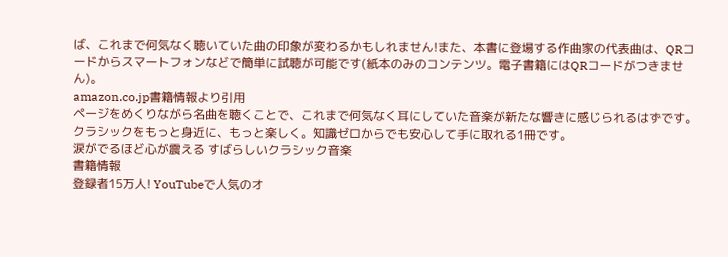ば、これまで何気なく聴いていた曲の印象が変わるかもしれません!また、本書に登場する作曲家の代表曲は、QRコードからスマートフォンなどで簡単に試聴が可能です(紙本のみのコンテンツ。電子書籍にはQRコードがつきません)。
amazon.co.jp書籍情報より引用
ページをめくりながら名曲を聴くことで、これまで何気なく耳にしていた音楽が新たな響きに感じられるはずです。
クラシックをもっと身近に、もっと楽しく。知識ゼロからでも安心して手に取れる1冊です。
涙がでるほど心が震える すばらしいクラシック音楽
書籍情報
登録者15万人! YouTubeで人気のオ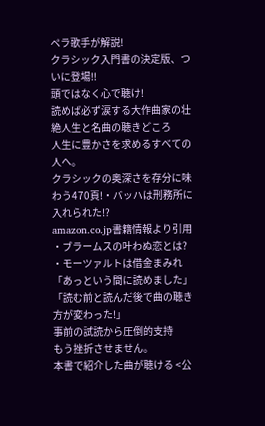ペラ歌手が解説!
クラシック入門書の決定版、ついに登場!!
頭ではなく心で聴け!
読めば必ず涙する大作曲家の壮絶人生と名曲の聴きどころ
人生に豊かさを求めるすべての人へ。
クラシックの奥深さを存分に味わう470頁!・バッハは刑務所に入れられた!?
amazon.co.jp書籍情報より引用
・ブラームスの叶わぬ恋とは?
・モーツァルトは借金まみれ
「あっという間に読めました」
「読む前と読んだ後で曲の聴き方が変わった!」
事前の試読から圧倒的支持
もう挫折させません。
本書で紹介した曲が聴ける <公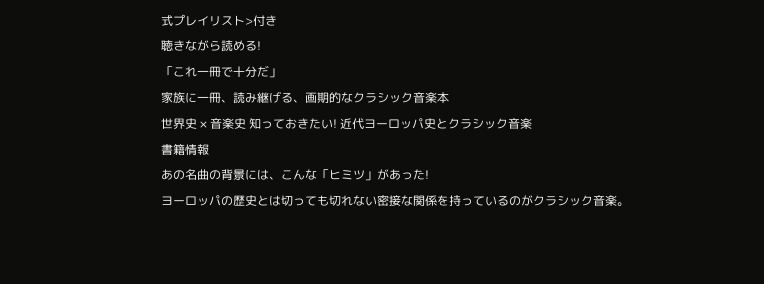式プレイリスト>付き
聴きながら読める!
「これ一冊で十分だ」
家族に一冊、読み継げる、画期的なクラシック音楽本
世界史 × 音楽史 知っておきたい! 近代ヨーロッパ史とクラシック音楽
書籍情報
あの名曲の背景には、こんな「ヒミツ」があった!
ヨーロッパの歴史とは切っても切れない密接な関係を持っているのがクラシック音楽。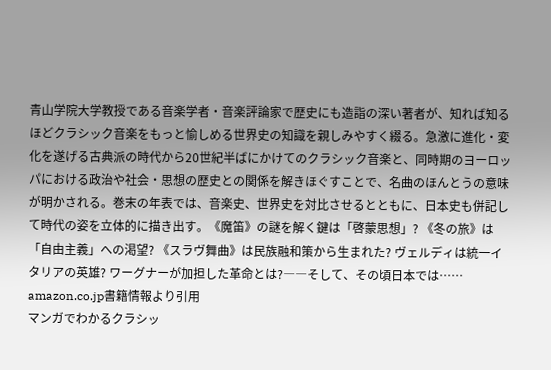青山学院大学教授である音楽学者・音楽評論家で歴史にも造詣の深い著者が、知れば知るほどクラシック音楽をもっと愉しめる世界史の知識を親しみやすく綴る。急激に進化・変化を遂げる古典派の時代から20世紀半ばにかけてのクラシック音楽と、同時期のヨーロッパにおける政治や社会・思想の歴史との関係を解きほぐすことで、名曲のほんとうの意味が明かされる。巻末の年表では、音楽史、世界史を対比させるとともに、日本史も併記して時代の姿を立体的に描き出す。《魔笛》の謎を解く鍵は「啓蒙思想」? 《冬の旅》は「自由主義」への渇望? 《スラヴ舞曲》は民族融和策から生まれた? ヴェルディは統一イタリアの英雄? ワーグナーが加担した革命とは?――そして、その頃日本では……
amazon.co.jp書籍情報より引用
マンガでわかるクラシッ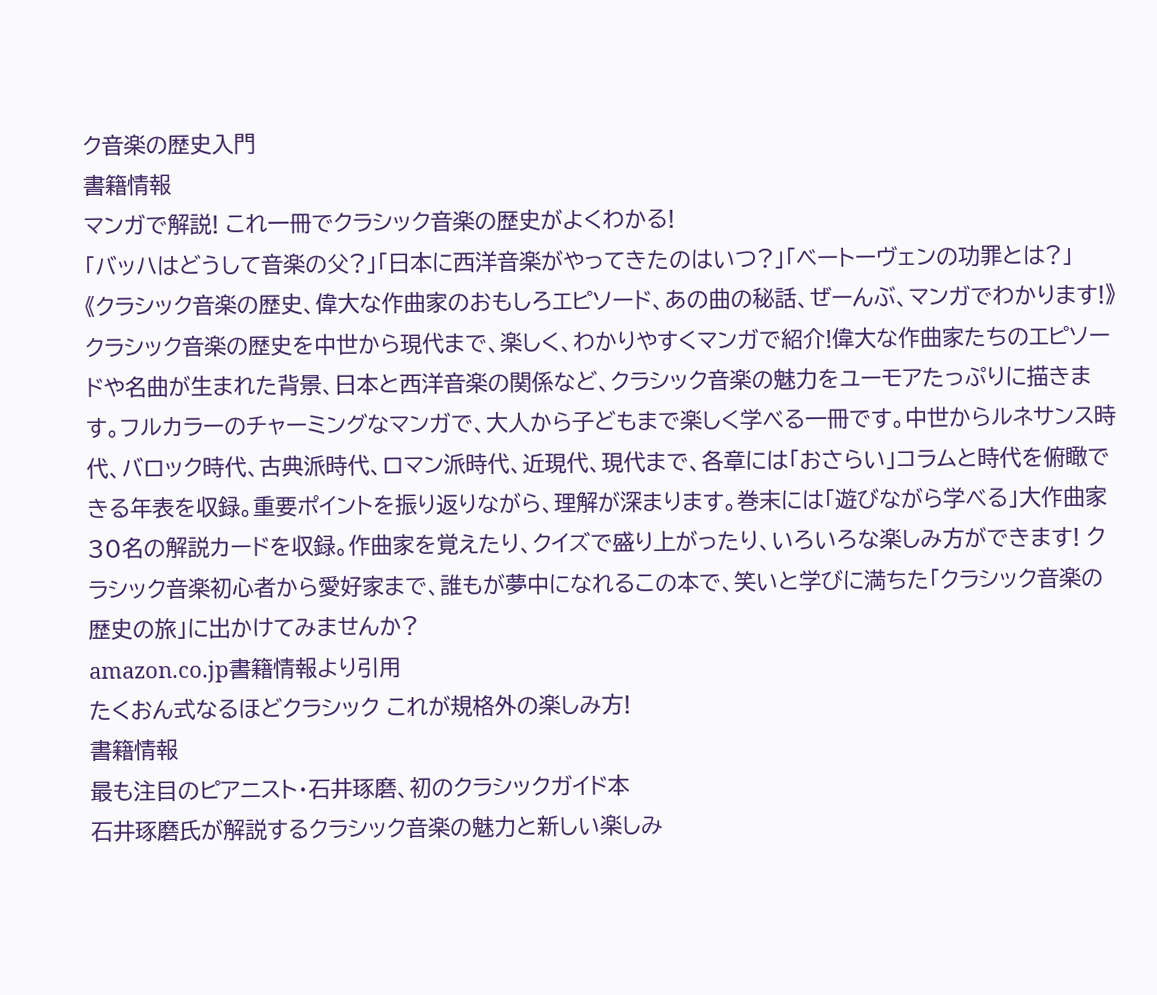ク音楽の歴史入門
書籍情報
マンガで解説! これ一冊でクラシック音楽の歴史がよくわかる!
「バッハはどうして音楽の父?」「日本に西洋音楽がやってきたのはいつ?」「ベートーヴェンの功罪とは?」
《クラシック音楽の歴史、偉大な作曲家のおもしろエピソード、あの曲の秘話、ぜーんぶ、マンガでわかります!》クラシック音楽の歴史を中世から現代まで、楽しく、わかりやすくマンガで紹介!偉大な作曲家たちのエピソードや名曲が生まれた背景、日本と西洋音楽の関係など、クラシック音楽の魅力をユーモアたっぷりに描きます。フルカラーのチャーミングなマンガで、大人から子どもまで楽しく学べる一冊です。中世からルネサンス時代、バロック時代、古典派時代、ロマン派時代、近現代、現代まで、各章には「おさらい」コラムと時代を俯瞰できる年表を収録。重要ポイントを振り返りながら、理解が深まります。巻末には「遊びながら学べる」大作曲家30名の解説カードを収録。作曲家を覚えたり、クイズで盛り上がったり、いろいろな楽しみ方ができます! クラシック音楽初心者から愛好家まで、誰もが夢中になれるこの本で、笑いと学びに満ちた「クラシック音楽の歴史の旅」に出かけてみませんか?
amazon.co.jp書籍情報より引用
たくおん式なるほどクラシック これが規格外の楽しみ方!
書籍情報
最も注目のピアニスト・石井琢磨、初のクラシックガイド本
石井琢磨氏が解説するクラシック音楽の魅力と新しい楽しみ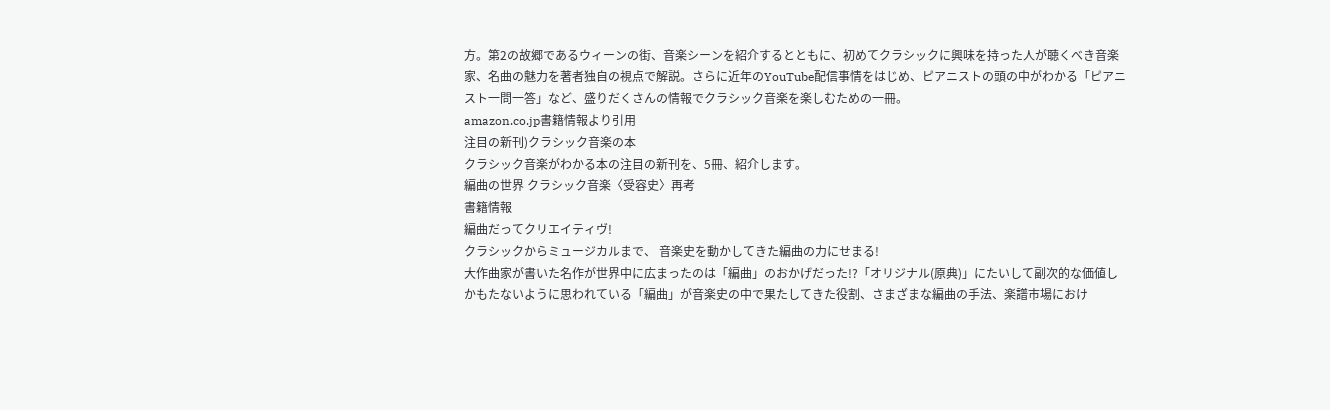方。第2の故郷であるウィーンの街、音楽シーンを紹介するとともに、初めてクラシックに興味を持った人が聴くべき音楽家、名曲の魅力を著者独自の視点で解説。さらに近年のYouTube配信事情をはじめ、ピアニストの頭の中がわかる「ピアニスト一問一答」など、盛りだくさんの情報でクラシック音楽を楽しむための一冊。
amazon.co.jp書籍情報より引用
注目の新刊)クラシック音楽の本
クラシック音楽がわかる本の注目の新刊を、5冊、紹介します。
編曲の世界 クラシック音楽〈受容史〉再考
書籍情報
編曲だってクリエイティヴ!
クラシックからミュージカルまで、 音楽史を動かしてきた編曲の力にせまる!
大作曲家が書いた名作が世界中に広まったのは「編曲」のおかげだった!?「オリジナル(原典)」にたいして副次的な価値しかもたないように思われている「編曲」が音楽史の中で果たしてきた役割、さまざまな編曲の手法、楽譜市場におけ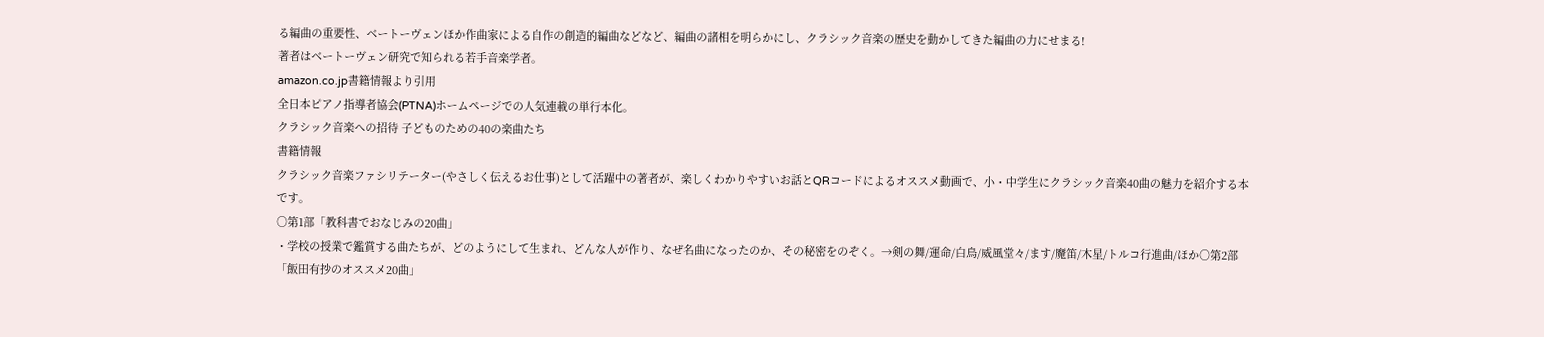る編曲の重要性、ベートーヴェンほか作曲家による自作の創造的編曲などなど、編曲の諸相を明らかにし、クラシック音楽の歴史を動かしてきた編曲の力にせまる!
著者はベートーヴェン研究で知られる若手音楽学者。
amazon.co.jp書籍情報より引用
全日本ピアノ指導者協会(PTNA)ホームページでの人気連載の単行本化。
クラシック音楽への招待 子どものための40の楽曲たち
書籍情報
クラシック音楽ファシリテーター(やさしく伝えるお仕事)として活躍中の著者が、楽しくわかりやすいお話とQRコードによるオススメ動画で、小・中学生にクラシック音楽40曲の魅力を紹介する本です。
○第1部「教科書でおなじみの20曲」
・学校の授業で鑑賞する曲たちが、どのようにして生まれ、どんな人が作り、なぜ名曲になったのか、その秘密をのぞく。→剣の舞/運命/白鳥/威風堂々/ます/魔笛/木星/トルコ行進曲/ほか○第2部「飯田有抄のオススメ20曲」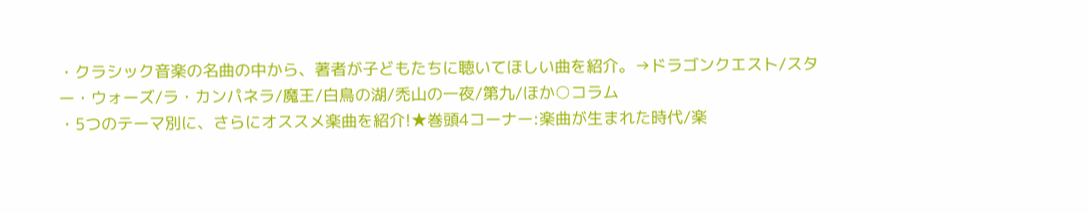・クラシック音楽の名曲の中から、著者が子どもたちに聴いてほしい曲を紹介。→ドラゴンクエスト/スター・ウォーズ/ラ・カンパネラ/魔王/白鳥の湖/禿山の一夜/第九/ほか○コラム
・5つのテーマ別に、さらにオススメ楽曲を紹介!★巻頭4コーナー:楽曲が生まれた時代/楽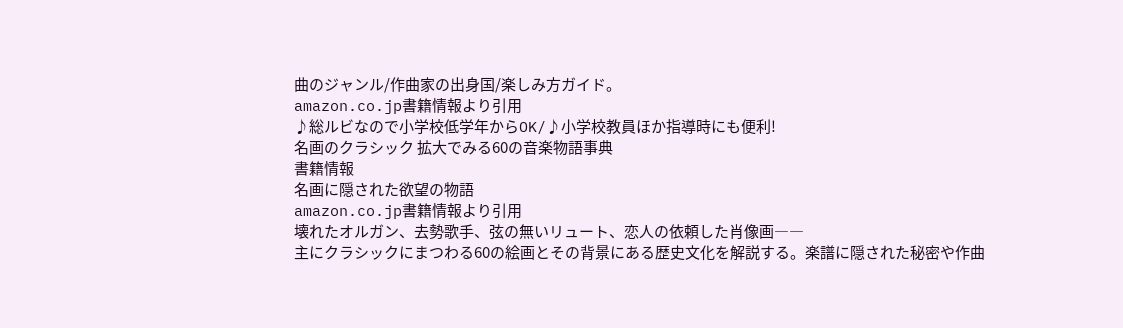曲のジャンル/作曲家の出身国/楽しみ方ガイド。
amazon.co.jp書籍情報より引用
♪総ルビなので小学校低学年からOK/♪小学校教員ほか指導時にも便利!
名画のクラシック 拡大でみる60の音楽物語事典
書籍情報
名画に隠された欲望の物語
amazon.co.jp書籍情報より引用
壊れたオルガン、去勢歌手、弦の無いリュート、恋人の依頼した肖像画――
主にクラシックにまつわる60の絵画とその背景にある歴史文化を解説する。楽譜に隠された秘密や作曲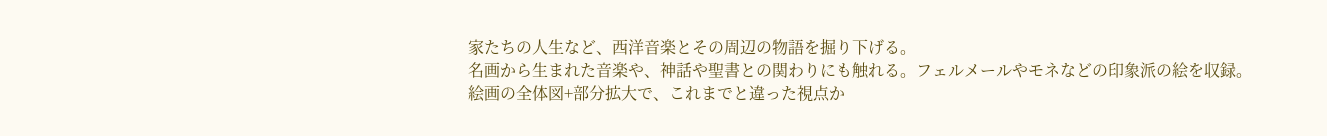家たちの人生など、西洋音楽とその周辺の物語を掘り下げる。
名画から生まれた音楽や、神話や聖書との関わりにも触れる。フェルメールやモネなどの印象派の絵を収録。
絵画の全体図+部分拡大で、これまでと違った視点か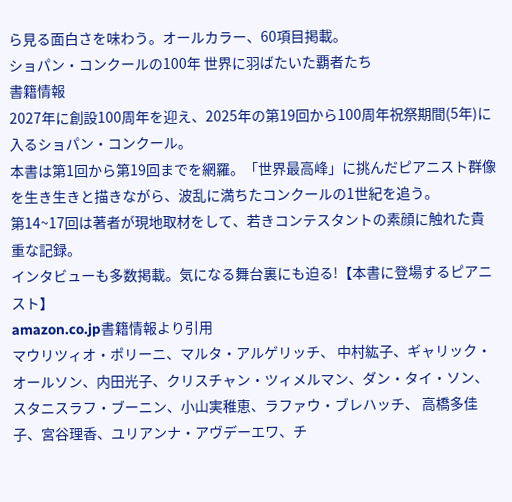ら見る面白さを味わう。オールカラー、60項目掲載。
ショパン・コンクールの100年 世界に羽ばたいた覇者たち
書籍情報
2027年に創設100周年を迎え、2025年の第19回から100周年祝祭期間(5年)に入るショパン・コンクール。
本書は第1回から第19回までを網羅。「世界最高峰」に挑んだピアニスト群像を生き生きと描きながら、波乱に満ちたコンクールの1世紀を追う。
第14~17回は著者が現地取材をして、若きコンテスタントの素顔に触れた貴重な記録。
インタビューも多数掲載。気になる舞台裏にも迫る!【本書に登場するピアニスト】
amazon.co.jp書籍情報より引用
マウリツィオ・ポリーニ、マルタ・アルゲリッチ、 中村紘子、ギャリック・オールソン、内田光子、クリスチャン・ツィメルマン、ダン・タイ・ソン、スタニスラフ・ブーニン、小山実稚恵、ラファウ・ブレハッチ、 高橋多佳子、宮谷理香、ユリアンナ・アヴデーエワ、チ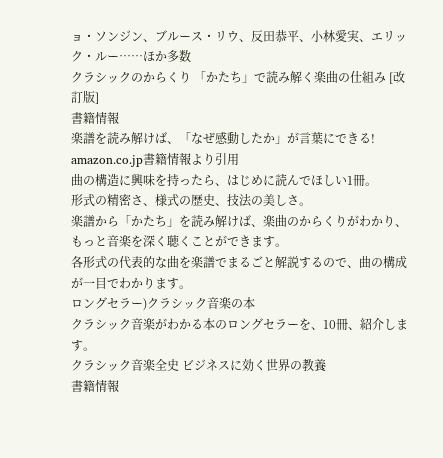ョ・ソンジン、ブルース・リウ、反田恭平、小林愛実、エリック・ルー……ほか多数
クラシックのからくり 「かたち」で読み解く楽曲の仕組み [改訂版]
書籍情報
楽譜を読み解けば、「なぜ感動したか」が言葉にできる!
amazon.co.jp書籍情報より引用
曲の構造に興味を持ったら、はじめに読んでほしい1冊。
形式の精密さ、様式の歴史、技法の美しさ。
楽譜から「かたち」を読み解けば、楽曲のからくりがわかり、もっと音楽を深く聴くことができます。
各形式の代表的な曲を楽譜でまるごと解説するので、曲の構成が一目でわかります。
ロングセラー)クラシック音楽の本
クラシック音楽がわかる本のロングセラーを、10冊、紹介します。
クラシック音楽全史 ビジネスに効く世界の教養
書籍情報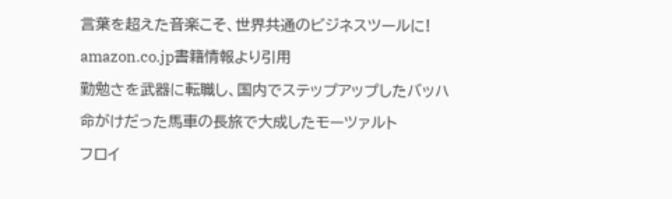言葉を超えた音楽こそ、世界共通のビジネスツールに!
amazon.co.jp書籍情報より引用
勤勉さを武器に転職し、国内でステップアップしたバッハ
命がけだった馬車の長旅で大成したモーツァルト
フロイ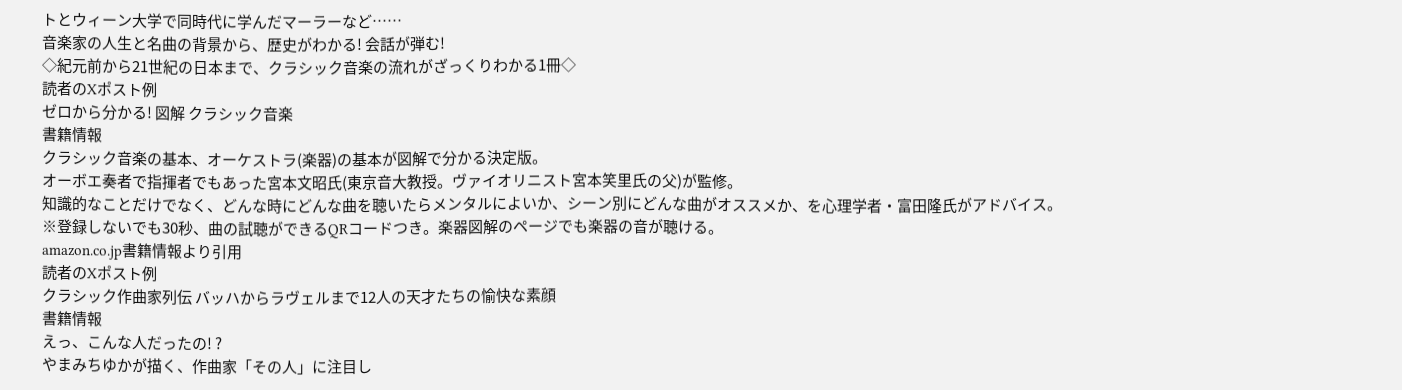トとウィーン大学で同時代に学んだマーラーなど……
音楽家の人生と名曲の背景から、歴史がわかる! 会話が弾む!
◇紀元前から21世紀の日本まで、クラシック音楽の流れがざっくりわかる1冊◇
読者のXポスト例
ゼロから分かる! 図解 クラシック音楽
書籍情報
クラシック音楽の基本、オーケストラ(楽器)の基本が図解で分かる決定版。
オーボエ奏者で指揮者でもあった宮本文昭氏(東京音大教授。ヴァイオリニスト宮本笑里氏の父)が監修。
知識的なことだけでなく、どんな時にどんな曲を聴いたらメンタルによいか、シーン別にどんな曲がオススメか、を心理学者・富田隆氏がアドバイス。
※登録しないでも30秒、曲の試聴ができるQRコードつき。楽器図解のページでも楽器の音が聴ける。
amazon.co.jp書籍情報より引用
読者のXポスト例
クラシック作曲家列伝 バッハからラヴェルまで12人の天才たちの愉快な素顔
書籍情報
えっ、こんな人だったの! ?
やまみちゆかが描く、作曲家「その人」に注目し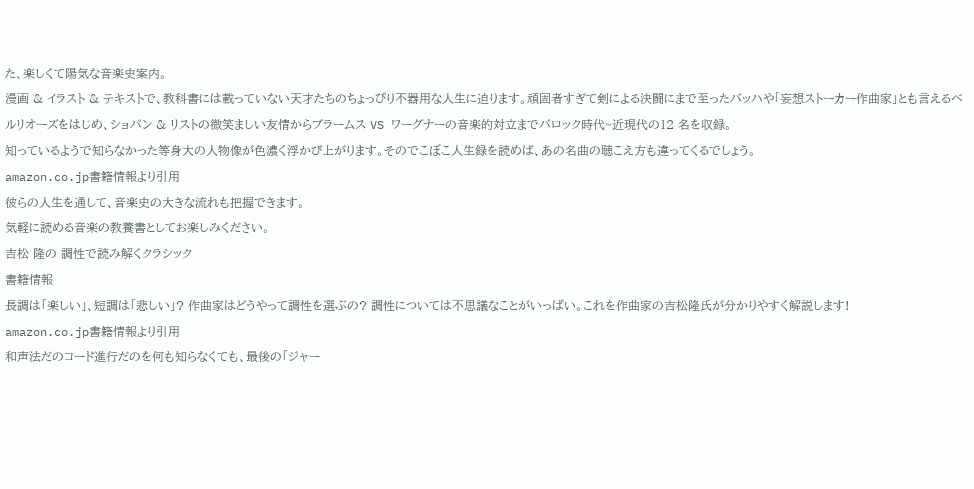た、楽しくて陽気な音楽史案内。
漫画 & イラスト & テキストで、教科書には載っていない天才たちのちょっぴり不器用な人生に迫ります。頑固者すぎて剣による決闘にまで至ったバッハや「妄想ストーカー作曲家」とも言えるベルリオーズをはじめ、ショパン & リストの微笑ましい友情からブラームス VS ワーグナーの音楽的対立までバロック時代~近現代の12 名を収録。
知っているようで知らなかった等身大の人物像が色濃く浮かび上がります。そのでこぼこ人生録を読めば、あの名曲の聴こえ方も違ってくるでしょう。
amazon.co.jp書籍情報より引用
彼らの人生を通して、音楽史の大きな流れも把握できます。
気軽に読める音楽の教養書としてお楽しみください。
吉松 隆の 調性で読み解くクラシック
書籍情報
長調は「楽しい」、短調は「悲しい」? 作曲家はどうやって調性を選ぶの? 調性については不思議なことがいっぱい。これを作曲家の吉松隆氏が分かりやすく解説します!
amazon.co.jp書籍情報より引用
和声法だのコード進行だのを何も知らなくても、最後の「ジャー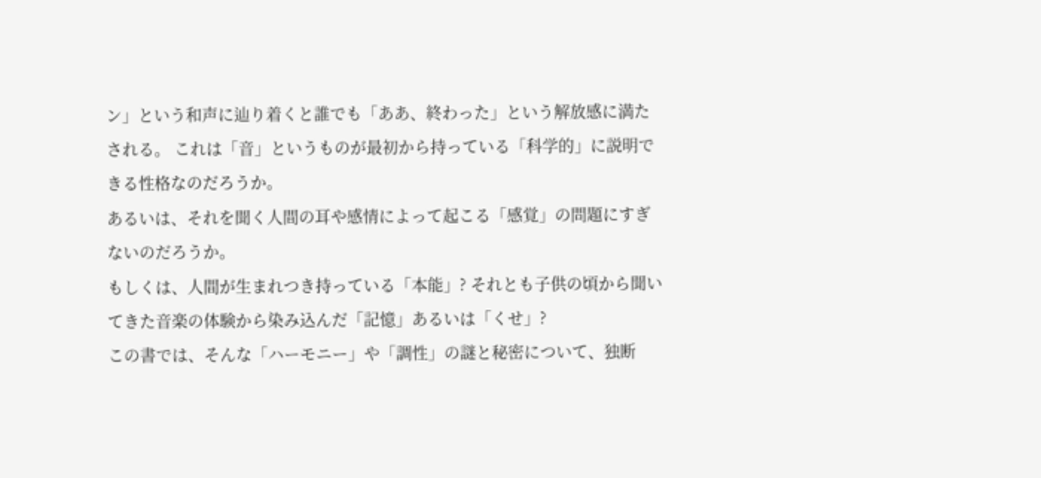ン」という和声に辿り着くと誰でも「ああ、終わった」という解放感に満たされる。 これは「音」というものが最初から持っている「科学的」に説明できる性格なのだろうか。
あるいは、それを聞く人間の耳や感情によって起こる「感覚」の問題にすぎないのだろうか。
もしくは、人間が生まれつき持っている「本能」? それとも子供の頃から聞いてきた音楽の体験から染み込んだ「記憶」あるいは「くせ」?
この書では、そんな「ハーモニー」や「調性」の謎と秘密について、独断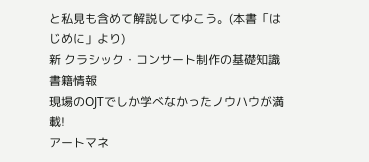と私見も含めて解説してゆこう。(本書「はじめに」より)
新 クラシック・コンサート制作の基礎知識
書籍情報
現場のOJTでしか学べなかったノウハウが満載!
アートマネ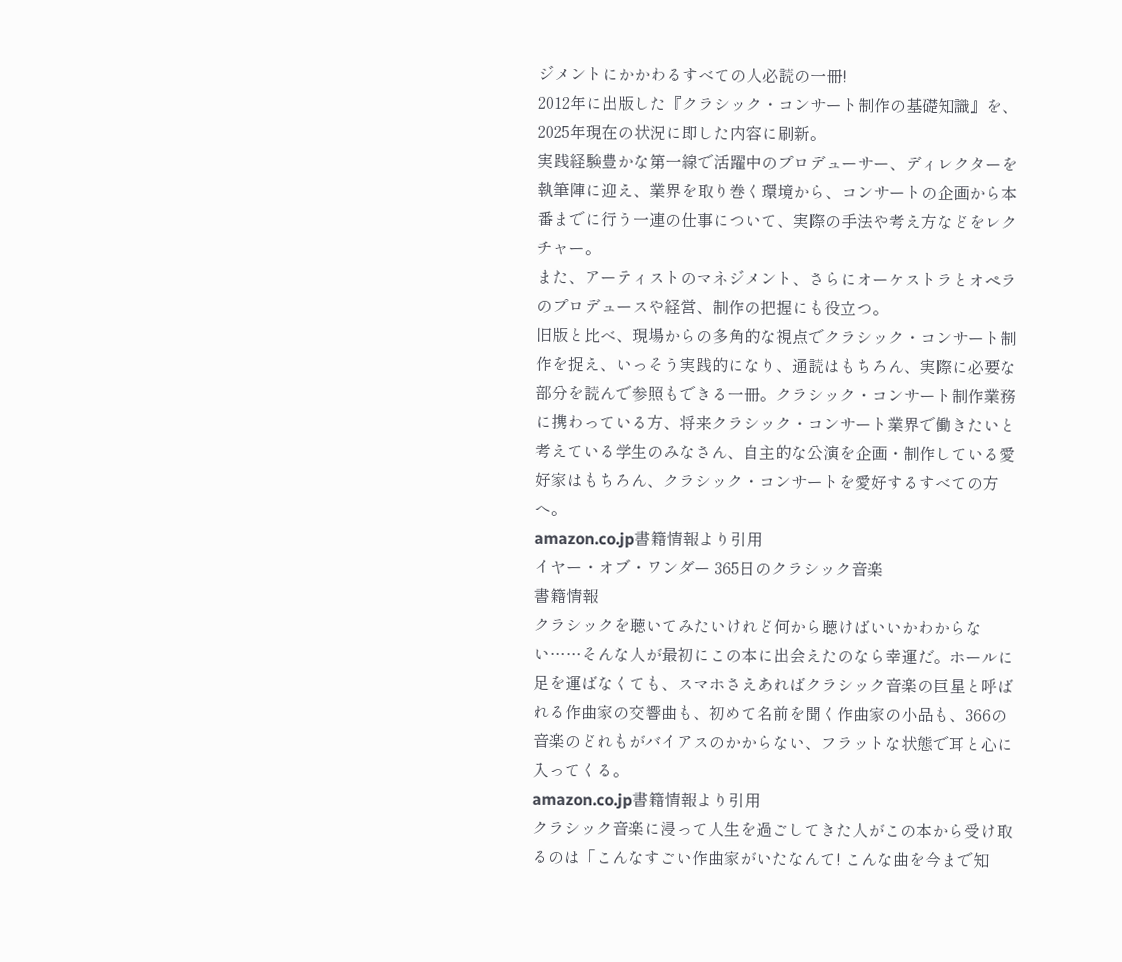ジメントにかかわるすべての人必読の一冊!
2012年に出版した『クラシック・コンサート制作の基礎知識』を、2025年現在の状況に即した内容に刷新。
実践経験豊かな第一線で活躍中のプロデューサー、ディレクターを執筆陣に迎え、業界を取り巻く環境から、コンサートの企画から本番までに行う一連の仕事について、実際の手法や考え方などをレクチャー。
また、アーティストのマネジメント、さらにオーケストラとオペラのプロデュースや経営、制作の把握にも役立つ。
旧版と比べ、現場からの多角的な視点でクラシック・コンサート制作を捉え、いっそう実践的になり、通読はもちろん、実際に必要な部分を読んで参照もできる一冊。クラシック・コンサート制作業務に携わっている方、将来クラシック・コンサート業界で働きたいと考えている学生のみなさん、自主的な公演を企画・制作している愛好家はもちろん、クラシック・コンサートを愛好するすべての方へ。
amazon.co.jp書籍情報より引用
イヤー・オブ・ワンダー 365日のクラシック音楽
書籍情報
クラシックを聴いてみたいけれど何から聴けばいいかわからない……そんな人が最初にこの本に出会えたのなら幸運だ。ホールに足を運ばなくても、スマホさえあればクラシック音楽の巨星と呼ばれる作曲家の交響曲も、初めて名前を聞く作曲家の小品も、366の音楽のどれもがバイアスのかからない、フラットな状態で耳と心に入ってくる。
amazon.co.jp書籍情報より引用
クラシック音楽に浸って人生を過ごしてきた人がこの本から受け取るのは「こんなすごい作曲家がいたなんて! こんな曲を今まで知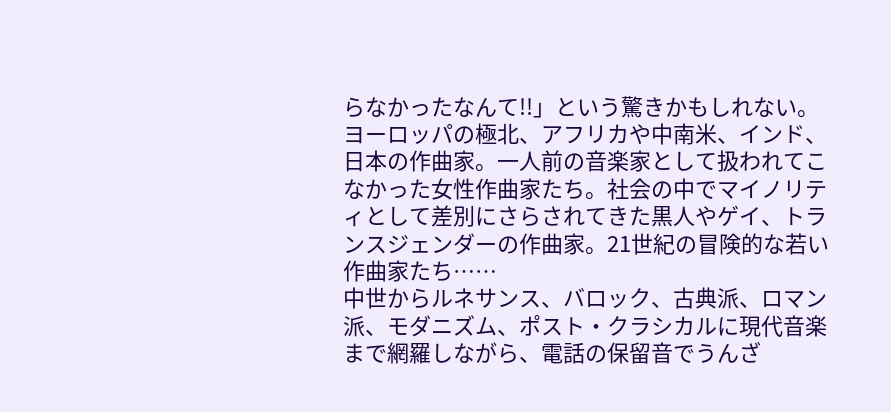らなかったなんて!!」という驚きかもしれない。ヨーロッパの極北、アフリカや中南米、インド、日本の作曲家。一人前の音楽家として扱われてこなかった女性作曲家たち。社会の中でマイノリティとして差別にさらされてきた黒人やゲイ、トランスジェンダーの作曲家。21世紀の冒険的な若い作曲家たち……
中世からルネサンス、バロック、古典派、ロマン派、モダニズム、ポスト・クラシカルに現代音楽まで網羅しながら、電話の保留音でうんざ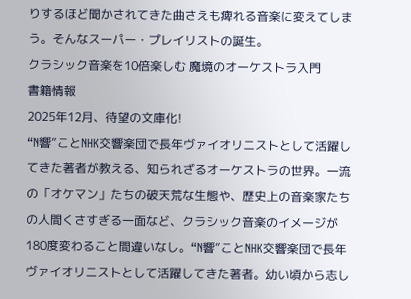りするほど聞かされてきた曲さえも痺れる音楽に変えてしまう。そんなスーパー・プレイリストの誕生。
クラシック音楽を10倍楽しむ 魔境のオーケストラ入門
書籍情報
2025年12月、待望の文庫化!
“N響”ことNHK交響楽団で長年ヴァイオリニストとして活躍してきた著者が教える、知られざるオーケストラの世界。一流の「オケマン」たちの破天荒な生態や、歴史上の音楽家たちの人間くさすぎる一面など、クラシック音楽のイメージが180度変わること間違いなし。“N響”ことNHK交響楽団で長年ヴァイオリニストとして活躍してきた著者。幼い頃から志し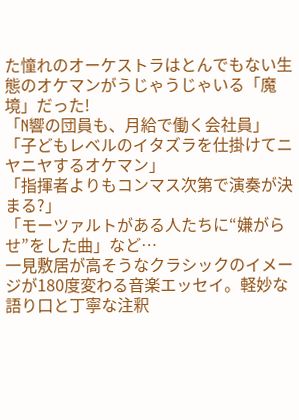た憧れのオーケストラはとんでもない生態のオケマンがうじゃうじゃいる「魔境」だった!
「N響の団員も、月給で働く会社員」
「子どもレベルのイタズラを仕掛けてニヤニヤするオケマン」
「指揮者よりもコンマス次第で演奏が決まる?」
「モーツァルトがある人たちに“嫌がらせ”をした曲」など…
一見敷居が高そうなクラシックのイメージが180度変わる音楽エッセイ。軽妙な語り口と丁寧な注釈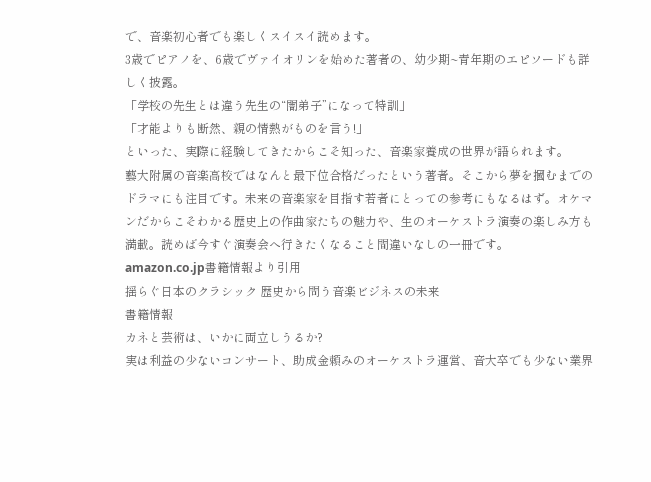で、音楽初心者でも楽しくスイスイ読めます。
3歳でピアノを、6歳でヴァイオリンを始めた著者の、幼少期~青年期のエピソードも詳しく披露。
「学校の先生とは違う先生の“闇弟子”になって特訓」
「才能よりも断然、親の情熱がものを言う!」
といった、実際に経験してきたからこそ知った、音楽家養成の世界が語られます。
藝大附属の音楽高校ではなんと最下位合格だったという著者。そこから夢を摑むまでのドラマにも注目です。未来の音楽家を目指す若者にとっての参考にもなるはず。オケマンだからこそわかる歴史上の作曲家たちの魅力や、生のオーケストラ演奏の楽しみ方も満載。読めば今すぐ演奏会へ行きたくなること間違いなしの一冊です。
amazon.co.jp書籍情報より引用
揺らぐ日本のクラシック 歴史から問う音楽ビジネスの未来
書籍情報
カネと芸術は、いかに両立しうるか?
実は利益の少ないコンサート、助成金頼みのオーケストラ運営、音大卒でも少ない業界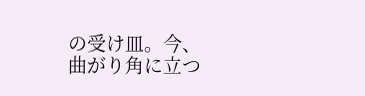の受け皿。今、曲がり角に立つ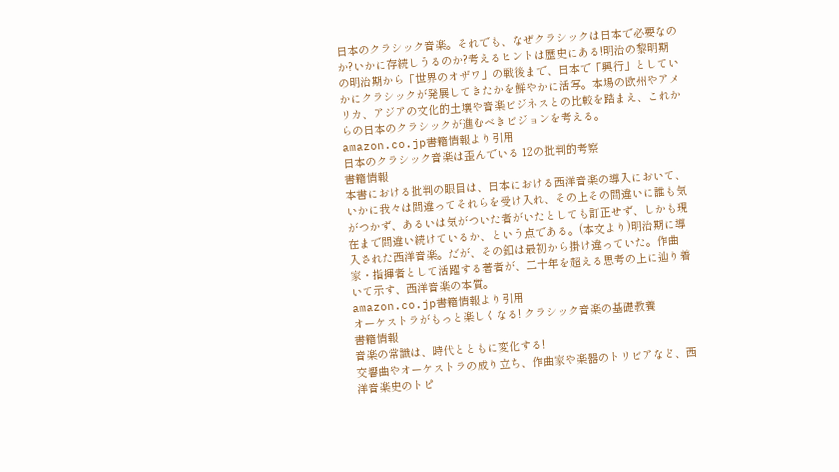日本のクラシック音楽。それでも、なぜクラシックは日本で必要なのか?いかに存続しうるのか?考えるヒントは歴史にある!明治の黎明期の明治期から「世界のオザワ」の戦後まで、日本で「興行」としていかにクラシックが発展してきたかを鮮やかに活写。本場の欧州やアメリカ、アジアの文化的土壌や音楽ビジネスとの比較を踏まえ、これからの日本のクラシックが進むべきビジョンを考える。
amazon.co.jp書籍情報より引用
日本のクラシック音楽は歪んでいる 12の批判的考察
書籍情報
本書における批判の眼目は、日本における西洋音楽の導入において、いかに我々は間違ってそれらを受け入れ、その上その間違いに誰も気がつかず、あるいは気がついた者がいたとしても訂正せず、しかも現在まで間違い続けているか、という点である。(本文より)明治期に導入された西洋音楽。だが、その釦は最初から掛け違っていた。作曲家・指揮者として活躍する著者が、二十年を超える思考の上に辿り着いて示す、西洋音楽の本質。
amazon.co.jp書籍情報より引用
オーケストラがもっと楽しくなる! クラシック音楽の基礎教養
書籍情報
音楽の常識は、時代とともに変化する!
交響曲やオーケストラの成り立ち、作曲家や楽器のトリビアなど、西洋音楽史のトピ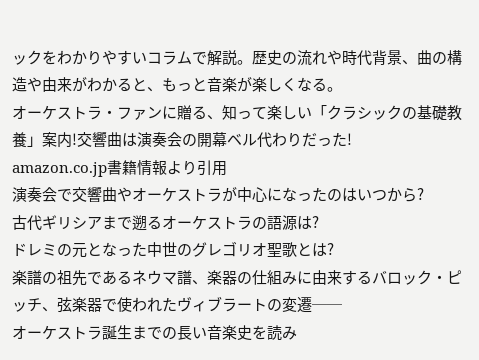ックをわかりやすいコラムで解説。歴史の流れや時代背景、曲の構造や由来がわかると、もっと音楽が楽しくなる。
オーケストラ・ファンに贈る、知って楽しい「クラシックの基礎教養」案内!交響曲は演奏会の開幕ベル代わりだった!
amazon.co.jp書籍情報より引用
演奏会で交響曲やオーケストラが中心になったのはいつから?
古代ギリシアまで遡るオーケストラの語源は?
ドレミの元となった中世のグレゴリオ聖歌とは?
楽譜の祖先であるネウマ譜、楽器の仕組みに由来するバロック・ピッチ、弦楽器で使われたヴィブラートの変遷──
オーケストラ誕生までの長い音楽史を読み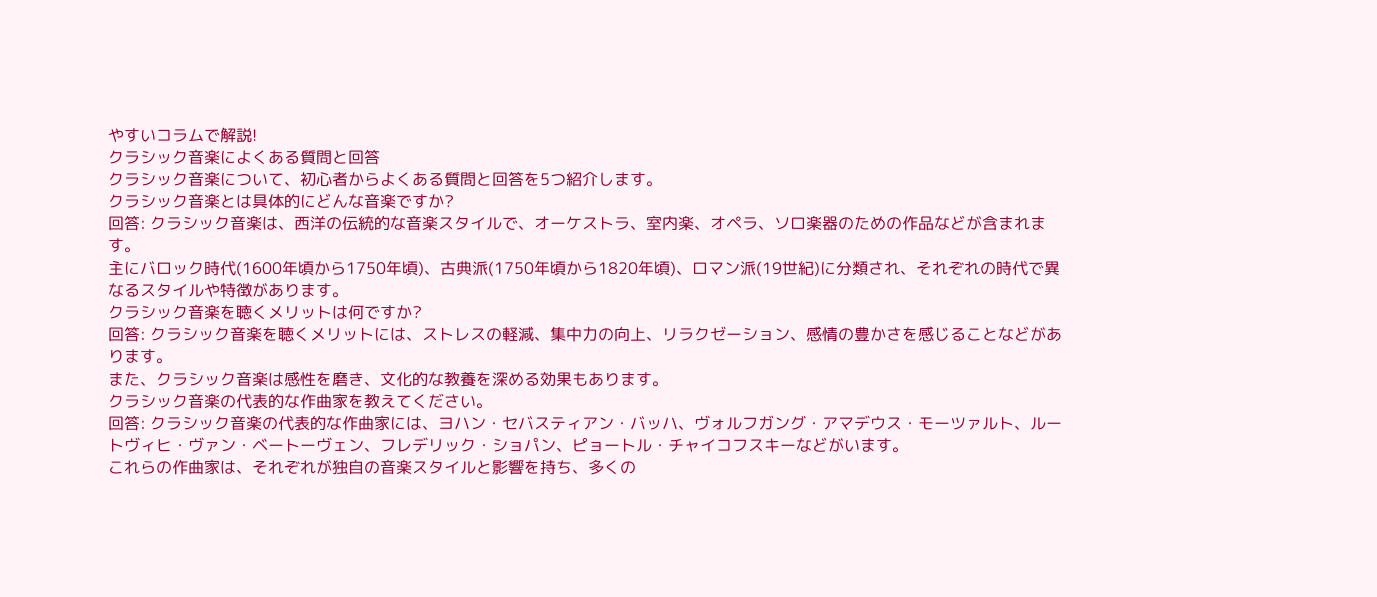やすいコラムで解説!
クラシック音楽によくある質問と回答
クラシック音楽について、初心者からよくある質問と回答を5つ紹介します。
クラシック音楽とは具体的にどんな音楽ですか?
回答: クラシック音楽は、西洋の伝統的な音楽スタイルで、オーケストラ、室内楽、オペラ、ソロ楽器のための作品などが含まれます。
主にバロック時代(1600年頃から1750年頃)、古典派(1750年頃から1820年頃)、ロマン派(19世紀)に分類され、それぞれの時代で異なるスタイルや特徴があります。
クラシック音楽を聴くメリットは何ですか?
回答: クラシック音楽を聴くメリットには、ストレスの軽減、集中力の向上、リラクゼーション、感情の豊かさを感じることなどがあります。
また、クラシック音楽は感性を磨き、文化的な教養を深める効果もあります。
クラシック音楽の代表的な作曲家を教えてください。
回答: クラシック音楽の代表的な作曲家には、ヨハン・セバスティアン・バッハ、ヴォルフガング・アマデウス・モーツァルト、ルートヴィヒ・ヴァン・ベートーヴェン、フレデリック・ショパン、ピョートル・チャイコフスキーなどがいます。
これらの作曲家は、それぞれが独自の音楽スタイルと影響を持ち、多くの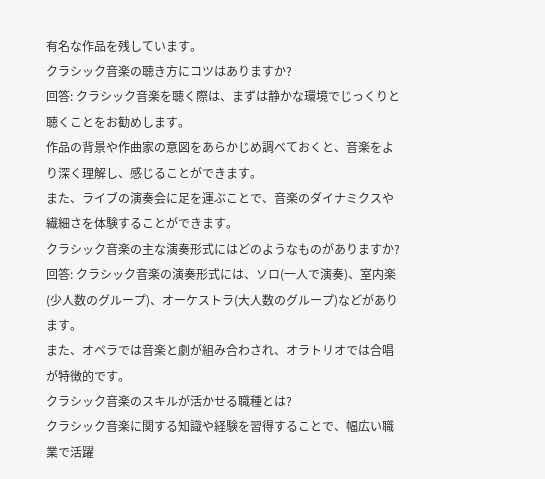有名な作品を残しています。
クラシック音楽の聴き方にコツはありますか?
回答: クラシック音楽を聴く際は、まずは静かな環境でじっくりと聴くことをお勧めします。
作品の背景や作曲家の意図をあらかじめ調べておくと、音楽をより深く理解し、感じることができます。
また、ライブの演奏会に足を運ぶことで、音楽のダイナミクスや繊細さを体験することができます。
クラシック音楽の主な演奏形式にはどのようなものがありますか?
回答: クラシック音楽の演奏形式には、ソロ(一人で演奏)、室内楽(少人数のグループ)、オーケストラ(大人数のグループ)などがあります。
また、オペラでは音楽と劇が組み合わされ、オラトリオでは合唱が特徴的です。
クラシック音楽のスキルが活かせる職種とは?
クラシック音楽に関する知識や経験を習得することで、幅広い職業で活躍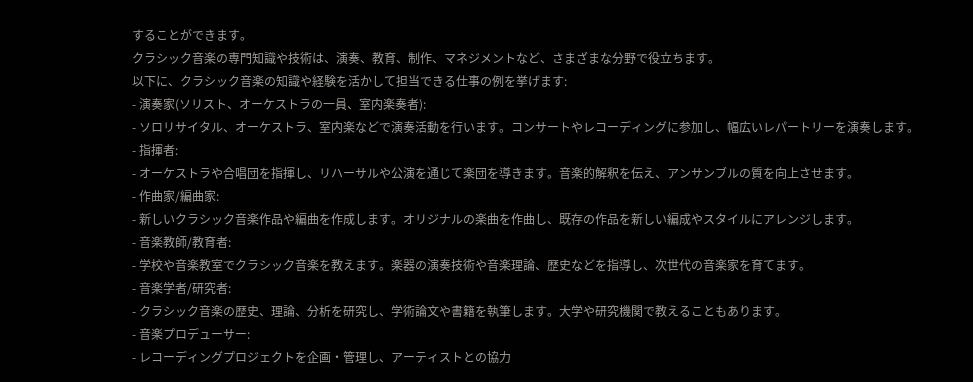することができます。
クラシック音楽の専門知識や技術は、演奏、教育、制作、マネジメントなど、さまざまな分野で役立ちます。
以下に、クラシック音楽の知識や経験を活かして担当できる仕事の例を挙げます:
- 演奏家(ソリスト、オーケストラの一員、室内楽奏者):
- ソロリサイタル、オーケストラ、室内楽などで演奏活動を行います。コンサートやレコーディングに参加し、幅広いレパートリーを演奏します。
- 指揮者:
- オーケストラや合唱団を指揮し、リハーサルや公演を通じて楽団を導きます。音楽的解釈を伝え、アンサンブルの質を向上させます。
- 作曲家/編曲家:
- 新しいクラシック音楽作品や編曲を作成します。オリジナルの楽曲を作曲し、既存の作品を新しい編成やスタイルにアレンジします。
- 音楽教師/教育者:
- 学校や音楽教室でクラシック音楽を教えます。楽器の演奏技術や音楽理論、歴史などを指導し、次世代の音楽家を育てます。
- 音楽学者/研究者:
- クラシック音楽の歴史、理論、分析を研究し、学術論文や書籍を執筆します。大学や研究機関で教えることもあります。
- 音楽プロデューサー:
- レコーディングプロジェクトを企画・管理し、アーティストとの協力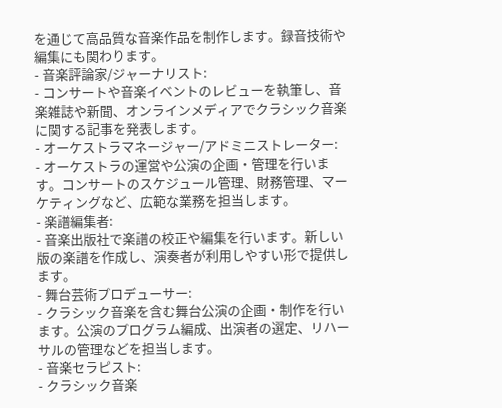を通じて高品質な音楽作品を制作します。録音技術や編集にも関わります。
- 音楽評論家/ジャーナリスト:
- コンサートや音楽イベントのレビューを執筆し、音楽雑誌や新聞、オンラインメディアでクラシック音楽に関する記事を発表します。
- オーケストラマネージャー/アドミニストレーター:
- オーケストラの運営や公演の企画・管理を行います。コンサートのスケジュール管理、財務管理、マーケティングなど、広範な業務を担当します。
- 楽譜編集者:
- 音楽出版社で楽譜の校正や編集を行います。新しい版の楽譜を作成し、演奏者が利用しやすい形で提供します。
- 舞台芸術プロデューサー:
- クラシック音楽を含む舞台公演の企画・制作を行います。公演のプログラム編成、出演者の選定、リハーサルの管理などを担当します。
- 音楽セラピスト:
- クラシック音楽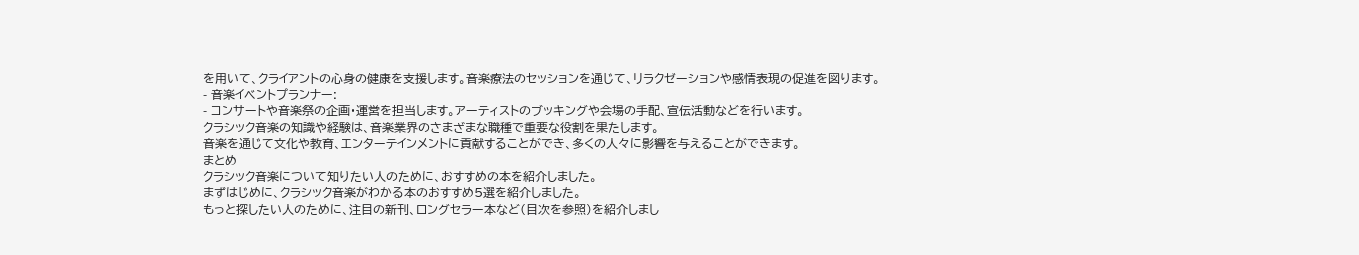を用いて、クライアントの心身の健康を支援します。音楽療法のセッションを通じて、リラクゼーションや感情表現の促進を図ります。
- 音楽イベントプランナー:
- コンサートや音楽祭の企画・運営を担当します。アーティストのブッキングや会場の手配、宣伝活動などを行います。
クラシック音楽の知識や経験は、音楽業界のさまざまな職種で重要な役割を果たします。
音楽を通じて文化や教育、エンターテインメントに貢献することができ、多くの人々に影響を与えることができます。
まとめ
クラシック音楽について知りたい人のために、おすすめの本を紹介しました。
まずはじめに、クラシック音楽がわかる本のおすすめ5選を紹介しました。
もっと探したい人のために、注目の新刊、ロングセラー本など(目次を参照)を紹介しまし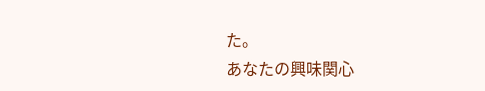た。
あなたの興味関心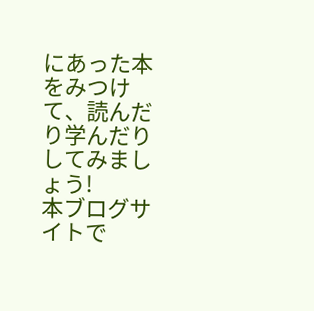にあった本をみつけて、読んだり学んだりしてみましょう!
本ブログサイトで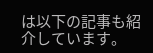は以下の記事も紹介しています。